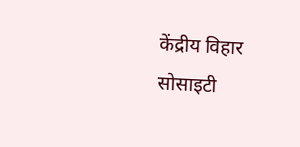केंद्रीय विहार सोसाइटी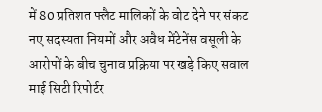में 80 प्रतिशत फ्लैट मालिकों के वोट देने पर संकट
नए सदस्यता नियमों और अवैध मेंटेनेंस वसूली के आरोपों के बीच चुनाव प्रक्रिया पर खड़े किए सवाल
माई सिटी रिपोर्टर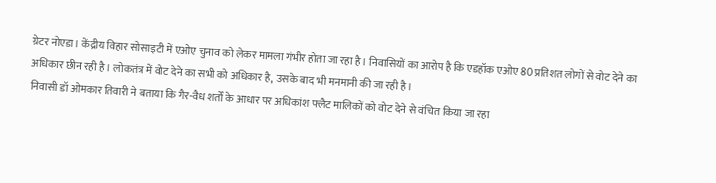ग्रेटर नोएडा। केंद्रीय विहार सोसाइटी में एओए चुनाव को लेकर मामला गंभीर होता जा रहा है। निवासियों का आरोप है कि एडहॉक एओए 80 प्रतिशत लोगों से वोट देने का अधिकार छीन रही है। लोकतंत्र में वोट देने का सभी को अधिकार है, उसके बाद भी मनमानी की जा रही है।
निवासी डॉ ओमकार तिवारी ने बताया कि गैर-वैध शर्तों के आधार पर अधिकांश फ्लैट मालिकों को वोट देने से वंचित किया जा रहा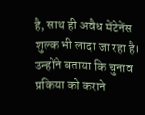है, साथ ही अवैध मेंटेनेंस शुल्क भी लादा जा रहा है। उन्होंने बताया कि चुनाव प्रकिया को कराने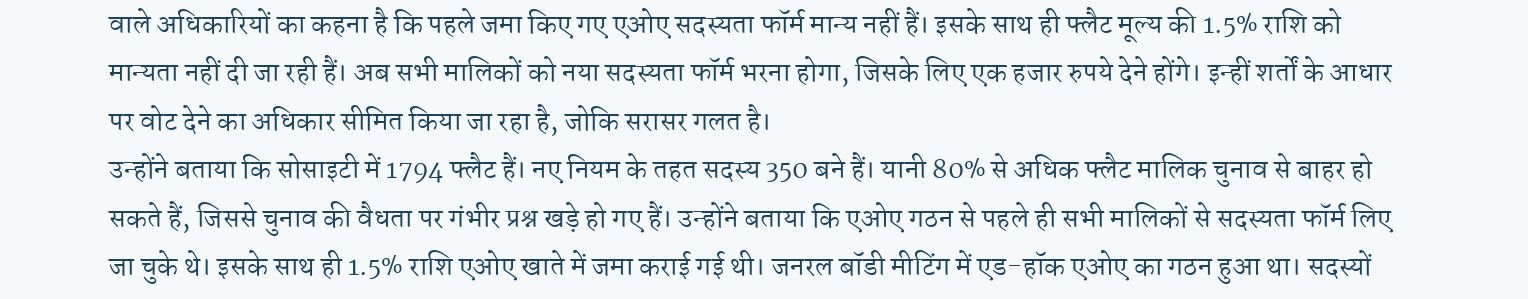वाले अधिकारियों का कहना है कि पहले जमा किए गए एओए सदस्यता फॉर्म मान्य नहीं हैं। इसके साथ ही फ्लैट मूल्य की 1.5% राशि को मान्यता नहीं दी जा रही हैं। अब सभी मालिकों को नया सदस्यता फॉर्म भरना होगा, जिसके लिए एक हजार रुपये देने होंगे। इन्हीं शर्तों के आधार पर वोट देने का अधिकार सीमित किया जा रहा है, जोकि सरासर गलत है।
उन्होंने बताया कि सोसाइटी में 1794 फ्लैट हैं। नए नियम के तहत सदस्य 350 बने हैं। यानी 80% से अधिक फ्लैट मालिक चुनाव से बाहर हो सकते हैं, जिससे चुनाव की वैधता पर गंभीर प्रश्न खड़े हो गए हैं। उन्होंने बताया कि एओए गठन से पहले ही सभी मालिकों से सदस्यता फॉर्म लिए जा चुके थे। इसके साथ ही 1.5% राशि एओए खाते में जमा कराई गई थी। जनरल बॉडी मीटिंग में एड-हॉक एओए का गठन हुआ था। सदस्यों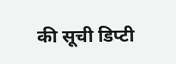की सूची डिप्टी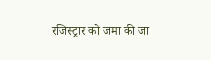रजिस्ट्रार को जमा की जा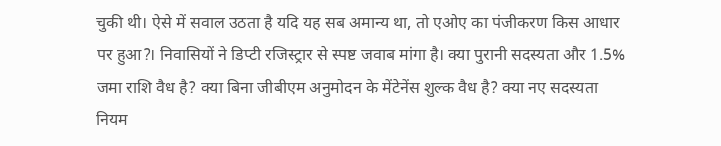चुकी थी। ऐसे में सवाल उठता है यदि यह सब अमान्य था, तो एओए का पंजीकरण किस आधार पर हुआ?। निवासियों ने डिप्टी रजिस्ट्रार से स्पष्ट जवाब मांगा है। क्या पुरानी सदस्यता और 1.5% जमा राशि वैध है? क्या बिना जीबीएम अनुमोदन के मेंटेनेंस शुल्क वैध है? क्या नए सदस्यता नियम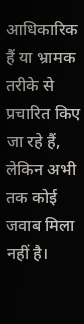आधिकारिक हैं या भ्रामक तरीके से प्रचारित किए जा रहे हैं, लेकिन अभी तक कोई जवाब मिला नहीं है।